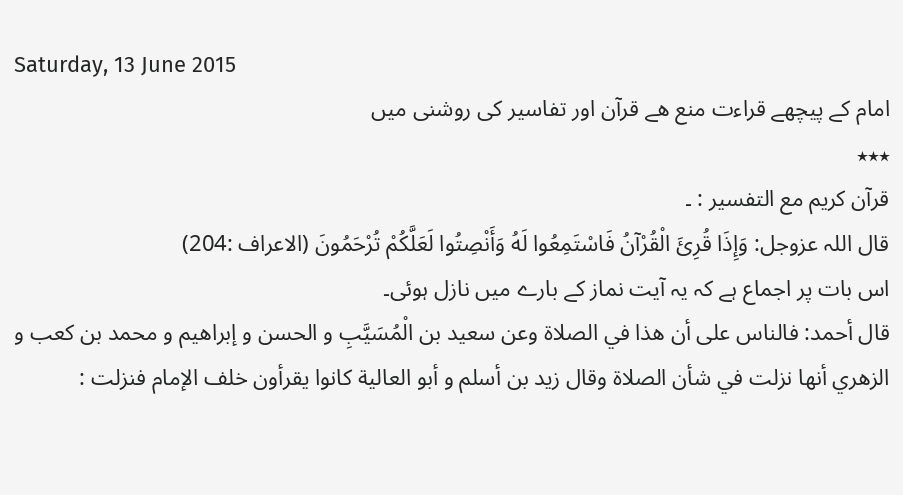Saturday, 13 June 2015
امام کے پیچھے قراءت منع ھے قرآن اور تفاسیر کی روشنی میں
٭٭٭
قرآن کریم مع التفسیر : ۔
قال اللہ عزوجل: وَإِذَا قُرِئَ الْقُرْآنُ فَاسْتَمِعُوا لَهُ وَأَنْصِتُوا لَعَلَّكُمْ تُرْحَمُونَ (الاعراف :204)
اس بات پر اجماع ہے کہ یہ آیت نماز کے بارے میں نازل ہوئی۔
قال أحمد: فالناس على أن هذا في الصلاة وعن سعيد بن الْمُسَيَّبِ و الحسن و إبراهيم و محمد بن كعب و الزهري أنها نزلت في شأن الصلاة وقال زيد بن أسلم و أبو العالية كانوا يقرأون خلف الإمام فنزلت :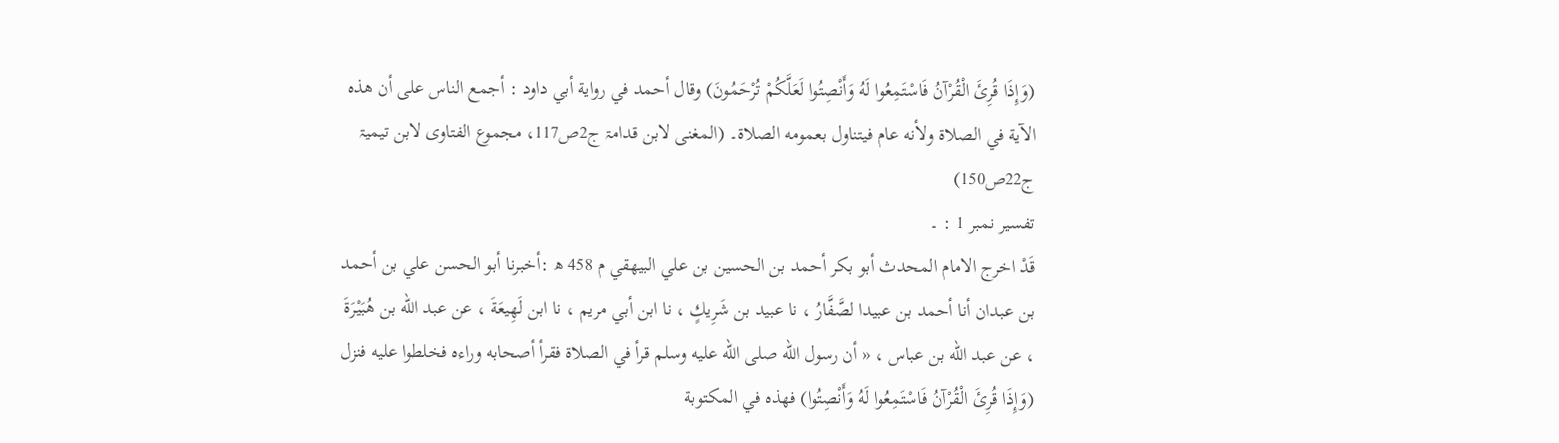(وَإِذَا قُرِئَ الْقُرْآنُ فَاسْتَمِعُوا لَهُ وَأَنْصِتُوا لَعَلَّكُمْ تُرْحَمُونَ) وقال أحمد في رواية أبي داود : أجمع الناس على أن هذه الآية في الصلاة ولأنه عام فيتناول بعمومه الصلاة۔ (المغنی لابن قدامۃ ج2ص117، مجموع الفتاوی لابن تیمیۃ ج22ص150)
تفسیر نمبر 1 : ۔
قَدْ اخرج الامام المحدث أبو بكر أحمد بن الحسين بن علي البيهقي م 458 ھ :أخبرنا أبو الحسن علي بن أحمد بن عبدان أنا أحمد بن عبيدا لصَّفَّارُ ، نا عبيد بن شَرِيكٍ ، نا ابن أبي مريم ، نا ابن لَهِيعَةَ ، عن عبد الله بن هُبَيْرَةَ ، عن عبد الله بن عباس ، « أن رسول الله صلى الله عليه وسلم قرأ في الصلاة فقرأ أصحابه وراءه فخلطوا عليه فنزل (وَإِذَا قُرِئَ الْقُرْآنُ فَاسْتَمِعُوا لَهُ وَأَنْصِتُوا) فهذه في المكتوبة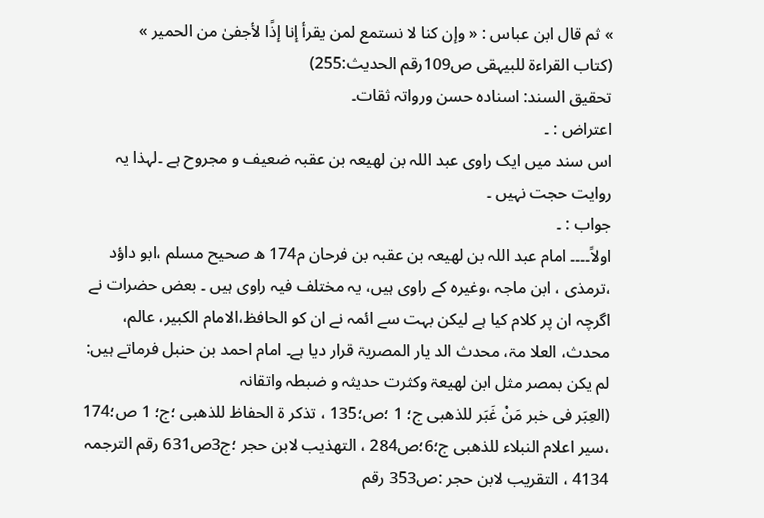» ثم قال ابن عباس : « وإن كنا لا نستمع لمن يقرأ إنا إذًا لأجفىٰ من الحمير »
(کتاب القراءۃ للبیہقی ص109رقم الحدیث:255)
تحقیق السند: اسنادہ حسن ورواتہ ثقات۔
اعتراض : ۔
اس سند میں ایک راوی عبد اللہ بن لھیعہ بن عقبہ ضعیف و مجروح ہے ۔لہذا یہ روایت حجت نہیں ۔
جواب : ۔
اولاً۔۔۔۔ امام عبد اللہ بن لھیعہ بن عقبہ بن فرحان م174 ھ صحیح مسلم ،ابو داؤد ،ترمذی ، ابن ماجہ ،وغیرہ کے راوی ہیں، یہ مختلف فیہ راوی ہیں ۔ بعض حضرات نے اگرچہ ان پر کلام کیا ہے لیکن بہت سے ائمہ نے ان کو الحافظ،الامام الکبیر، عالم، محدث، العلا مۃ، محدث الد یار المصریۃ قرار دیا ہے۔ امام احمد بن حنبل فرماتے ہیں: لم یکن بمصر مثل ابن لھیعۃ وکثرت حدیثہ و ضبطہ واتقانہ
(العِبَر فی خبر مَنْ غَبَر للذھبی ج؛ 1 ؛ص؛135 ، تذکر ۃ الحفاظ للذھبی ؛ج؛ 1 ص؛174 ،سیر اعلام النبلاء للذھبی ج؛6؛ص284 ، التھذیب لابن حجر ؛ج3ص631 رقم الترجمہ 4134 ، التقریب لابن حجر :ص353 رقم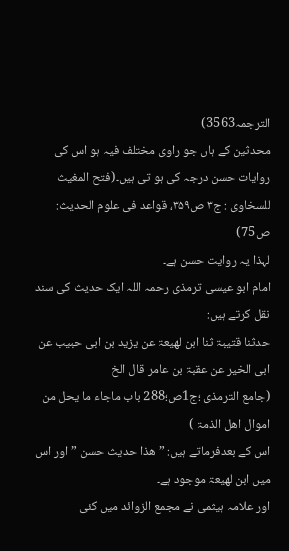الترجمہ3563)
محدثین کے ہاں جو راوی مختلف فیہ ہو اس کی روایات حسن درجہ کی ہو تی ہیں۔(فتح المغیث للسخاوی : ج۳ ص۳۵۹، قواعد فی علوم الحدیث: ص75)
لہذا یہ روایت حسن ہے۔
امام ابو عیسی ترمذی رحمہ اللہ ایک حدیث کی سند نقل کرتے ہیں:
حدثنا قتیبۃ ثنا ابن لھیعۃ عن یزید بن ابی حبیب عن ابی الخیر عن عقبۃ بن عامر قال الخ
(جامع الترمذی ؛ج1ص؛288 باب ماجاء ما یحل من اموال اھل الذمۃ )
اس کے بعدفرماتے ہیں: ” ھذا حدیث حسن ” اور اس میں ابن لھیعۃ موجود ہے۔
اور علامہ ہیثمی نے مجمع الزوائد میں کئی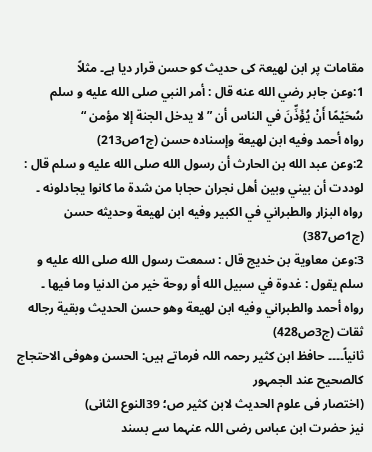مقامات پر ابن لھیعۃ کی حدیث کو حسن قرار دیا ہے۔ مثلاً
1:وعن جابر رضي الله عنه قال : أمر النبي صلى الله عليه و سلم سُحَيْمًا أَنْ يُؤَذِّنَ في الناس أن ” لا يدخل الجنة إلا مؤمن “
رواه أحمد وفيه ابن لهيعة وإسناده حسن (ج1ص213)
2:وعن عبد الله بن الحارث أن رسول الله صلى الله عليه و سلم قال : لوددت أن بيني وبين أهل نجران حجابا من شدة ما كانوا يجادلونه ۔
رواه البزار والطبراني في الكبير وفيه ابن لهيعة وحديثه حسن (ج1ص387)
3:وعن معاوية بن خديج قال : سمعت رسول الله صلى الله عليه و سلم يقول : غدوة في سبيل الله أو روحة خير من الدنيا وما فيها ۔
رواه أحمد والطبراني وفيه ابن لهيعة وهو حسن الحديث وبقية رجاله ثقات (ج3ص428)
ثانیاً۔۔۔۔ حافظ ابن کثیر رحمہ اللہ فرماتے ہیں: الحسن وھوفی الاحتجاج کالصحیح عند الجمہور
(اختصار فی علوم الحدیث لابن کثیر ص؛ 39النوع الثانی)
نیز حضرت ابن عباس رضی اللہ عنہما سے بسند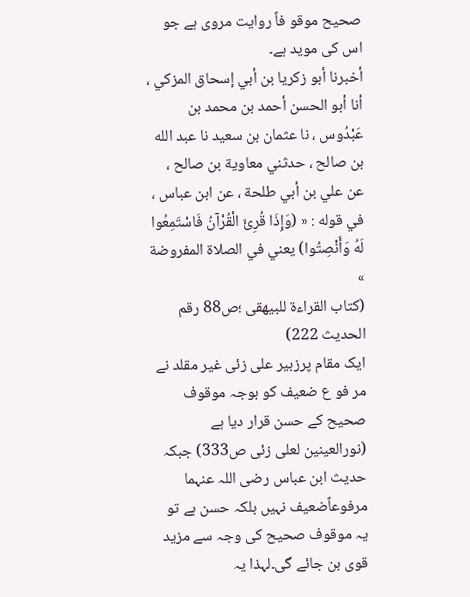صحیح موقو فاً روایت مروی ہے جو اس کی موید ہے۔
أخبرنا أبو زكريا بن أبي إسحاق المزكي ، أنا أبو الحسن أحمد بن محمد بن عَبْدُوس ، نا عثمان بن سعيد نا عبد الله بن صالح ، حدثني معاوية بن صالح ، عن علي بن أبي طلحة ، عن ابن عباس ، في قوله : « (وَإِذَا قُرِئَ الْقُرْآنُ فَاسْتَمِعُوا لَهُ وَأَنْصِتُوا) يعني في الصلاة المفروضة »
(کتاب القراءۃ للبیھقی ؛ص88 رقم الحدیث 222)
ایک مقام پرزبیر علی زئی غیر مقلد نے مر فو ع ضعیف کو بوجہ موقوف صحیح کے حسن قرار دیا ہے (نورالعینین لعلی زئی ص333) جبکہ حدیث ابن عباس رضی اللہ عنہما مرفوعاًضعیف نہیں بلکہ حسن ہے تو یہ موقوف صحیح کی وجہ سے مزید قوی بن جائے گی۔لہذا یہ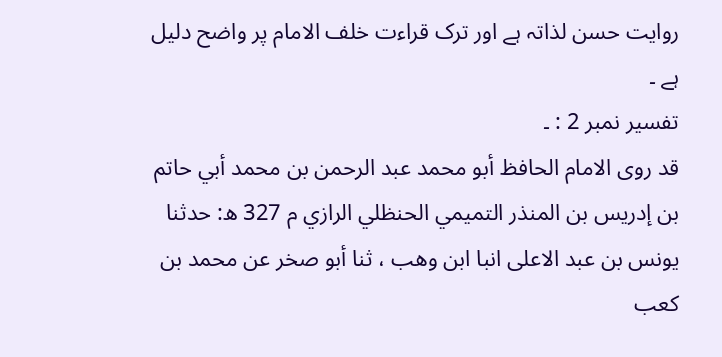روایت حسن لذاتہ ہے اور ترک قراءت خلف الامام پر واضح دلیل ہے ۔
تفسیر نمبر 2 : ۔
قد روی الامام الحافظ أبو محمد عبد الرحمن بن محمد أبي حاتم بن إدريس بن المنذر التميمي الحنظلي الرازي م 327 ھ: حدثنا يونس بن عبد الاعلى انبا ابن وهب ، ثنا أبو صخر عن محمد بن كعب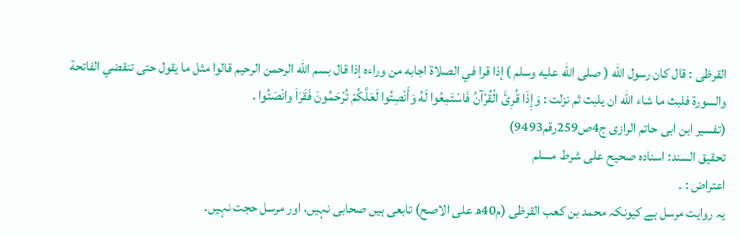القرظى : قال كان رسول الله ( صلى الله عليه وسلم ) إذا قرا في الصلاة اجابه من وراءه إذا قال بسم الله الرحمن الرحيم قالوا مثل ما يقول حتى تنقضي الفاتحة والسورة فلبث ما شاء الله ان يلبث ثم نزلت : وَإِذَا قُرِئَ الْقُرْآنُ فَاسْتَمِعُوا لَهُ وَأَنْصِتُوا لَعَلَّكُمْ تُرْحَمُونَ فَقَرَاَ وانْصَتُوا .
(تفسیر ابن ابی حاتم الرازی ج4ص259رقم9493)
تحقیق السند: اسنادہ صحیح علی شرط مسلم
اعتراض : ۔
یہ روایت مرسل ہے کیونکہ محمد بن کعب القرظی (م40ھ علی الاصح) تابعی ہیں صحابی نہیں، اور مرسل حجت نہیں۔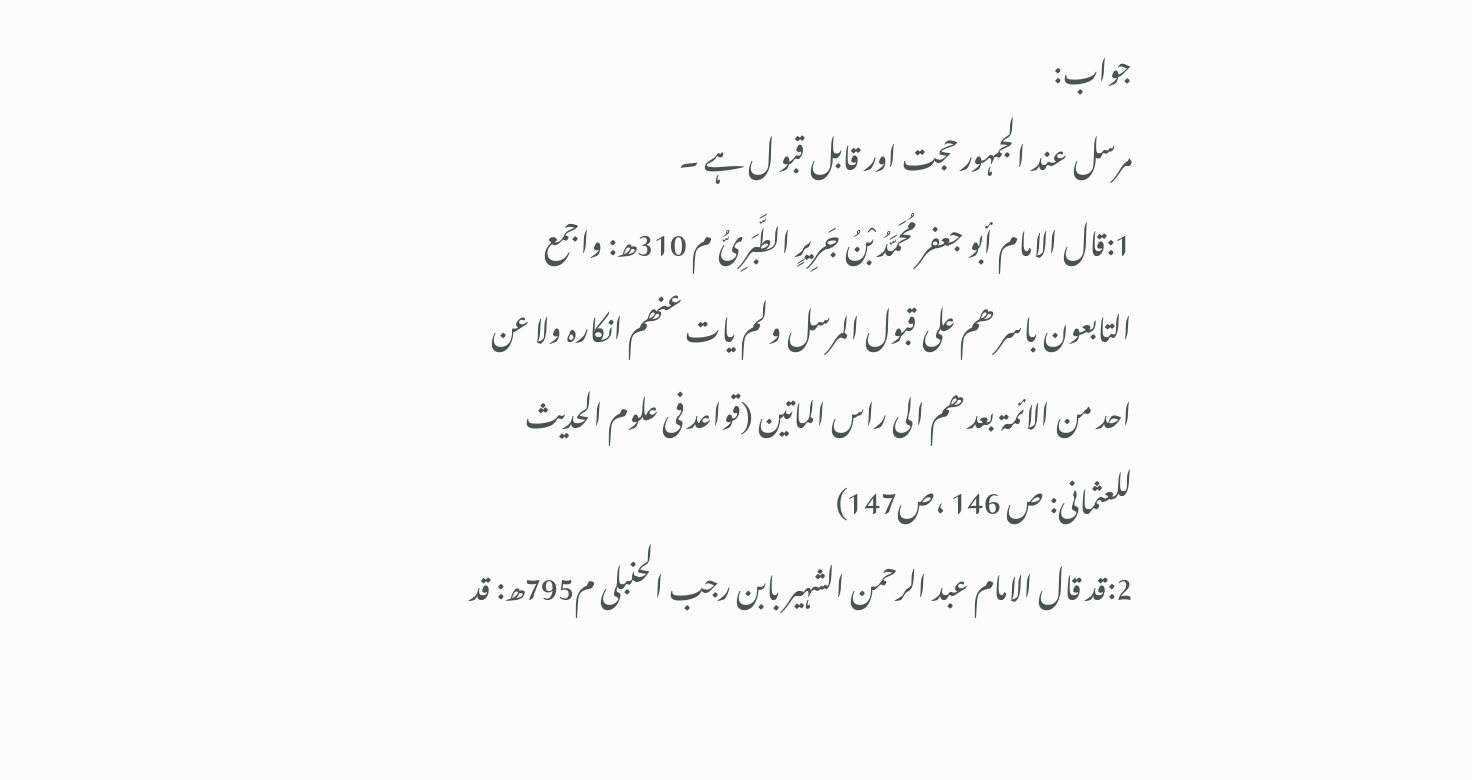جواب:
مرسل عند الجمہور حجت اور قابل قبو ل ہے ۔
1:قال الامام أبو جعفر مُحَمَّدُ بْنُ جَرِيرٍ الطَّبَرِىُّ م 310ھ: واجمع التابعون باسر ھم علی قبول المرسل ولم یات عنھم انکارہ ولا عن احد من الائمۃ بعد ھم الی راس الماتین (قواعد فی علوم الحدیث للعثمانی: ص 146 ،ص147)
2:قد قال الامام عبد الرحمن الشہیر بابن رجب الحنبلی م795ھ: قد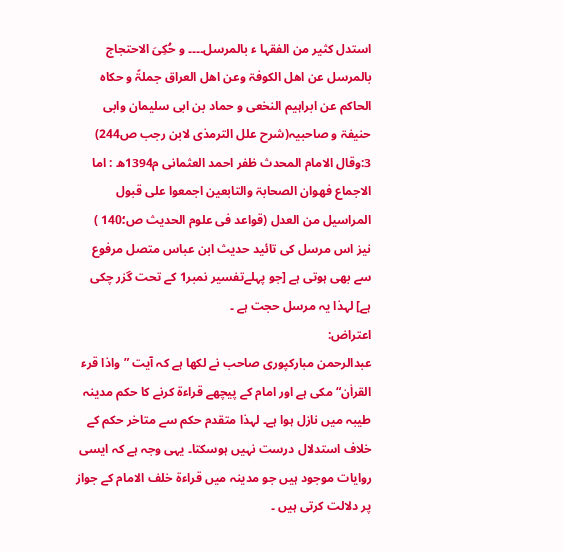استدل کثیر من الفقہا ء بالمرسل۔۔۔۔ و حُکِیَ الاحتجاج بالمرسل عن اھل الکوفۃ وعن اھل العراق جملۃً و حکاہ الحاکم عن ابراہیم النخعی و حماد بن ابی سلیمان وابی حنیفۃ و صاحبیہ(شرح علل الترمذی لابن رجب ص244)
3:وقال الامام المحدث ظفر احمد العثمانی م1394ھ : اما الاجماع فھوان الصحابۃ والتابعین اجمعوا علی قبول المراسیل من العدل (قواعد فی علوم الحدیث ص؛140 )
نیز اس مرسل کی تائید حدیث ابن عباس متصل مرفوع سے بھی ہوتی ہے [جو پہلےتفسیر نمبر1 کے تحت گزر چکی ہے] لہذا یہ مرسل حجت ہے ۔
اعتراض:
عبدالرحمن مبارکپوری صاحب نے لکھا ہے کہ آیت ”واذا قرء القراٰن“ مکی ہے اور امام کے پیچھے قراءۃ کرنے کا حکم مدینہ طیبہ میں نازل ہوا ہے۔ لہذا متقدم حکم سے متاخر حکم کے خلاف استدلال درست نہیں ہوسکتا۔ یہی وجہ ہے کہ ایسی روایات موجود ہیں جو مدینہ میں قراءۃ خلف الامام کے جواز پر دلالت کرتی ہیں ۔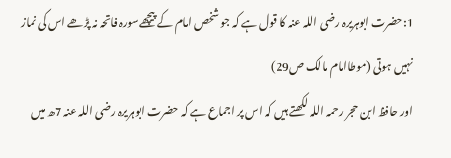1:حضرت ابوہریرہ رضی اللہ عنہ کا قول ہے کہ جو شخص امام کے پیچھےسورہ فاتحہ نہ پڑھے اس کی نماز نہیں ہوتی (موطاامام مالک ص29)
اور حافظ ابن حجر رحمہ اللہ لکھتے ہیں کہ اس پر اجماع ہے کہ حضرت ابوہریرہ رضی اللہ عنہ 7ھ میں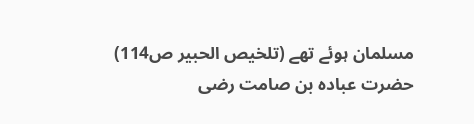مسلمان ہوئے تھے (تلخیص الحبیر ص114)
حضرت عبادہ بن صامت رضی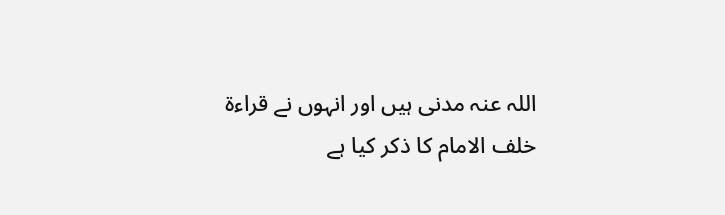اللہ عنہ مدنی ہیں اور انہوں نے قراءۃ خلف الامام کا ذکر کیا ہے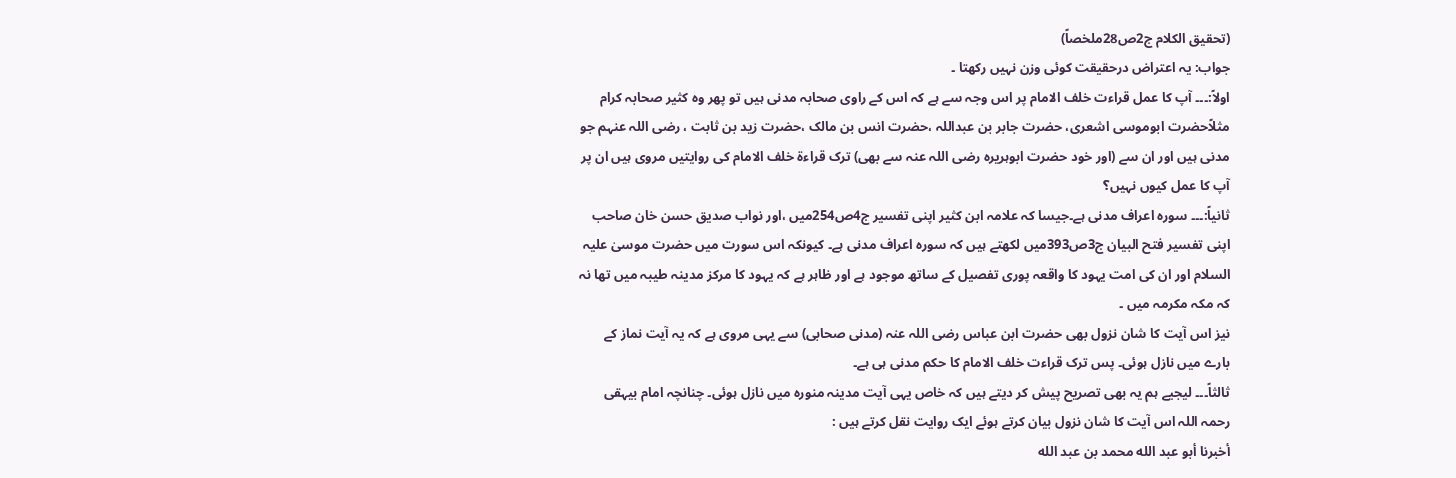(تحقیق الکلام ج2ص28ملخصاً)
جواب: یہ اعتراض درحقیقت کوئی وزن نہیں رکھتا ۔
اولاً:۔۔۔ آپ کا عمل قراءت خلف الامام پر اس وجہ سے ہے کہ اس کے راوی صحابہ مدنی ہیں تو پھر وہ کثیر صحابہ کرام مثلاًحضرت ابوموسی اشعری، حضرت جابر بن عبداللہ ،حضرت انس بن مالک ،حضرت زید بن ثابت ، رضی اللہ عنہم جو مدنی ہیں اور ان سے (اور خود حضرت ابوہریرہ رضی اللہ عنہ سے بھی) ترک قراءۃ خلف الامام کی روایتیں مروی ہیں ان پر آپ کا عمل کیوں نہیں؟
ثانیاً:۔۔۔ سورہ اعراف مدنی ہے۔جیسا کہ علامہ ابن کثیر اپنی تفسیر ج4ص254میں ،اور نواب صدیق حسن خان صاحب اپنی تفسیر فتح البیان ج3ص393میں لکھتے ہیں کہ سورہ اعراف مدنی ہے۔ کیونکہ اس سورت میں حضرت موسیٰ علیہ السلام اور ان کی امت یہود کا واقعہ پوری تفصیل کے ساتھ موجود ہے اور ظاہر ہے کہ یہود کا مرکز مدینہ طیبہ میں تھا نہ کہ مکہ مکرمہ میں ۔
نیز اس آیت کا شان نزول بھی حضرت ابن عباس رضی اللہ عنہ (مدنی صحابی) سے یہی مروی ہے کہ یہ آیت نماز کے بارے میں نازل ہوئی۔ پس ترک قراءت خلف الامام کا حکم مدنی ہی ہے۔
ثالثاً۔۔۔ لیجیے ہم یہ بھی تصریح پیش کر دیتے ہیں کہ خاص یہی آیت مدینہ منورہ میں نازل ہوئی۔ چنانچہ امام بیہقی رحمہ اللہ اس آیت کا شان نزول بیان کرتے ہوئے ایک روایت نقل کرتے ہیں :
أخبرنا أبو عبد الله محمد بن عبد الله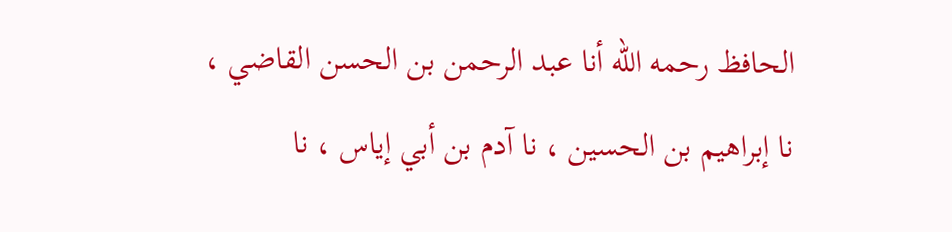الحافظ رحمه الله أنا عبد الرحمن بن الحسن القاضي ، نا إبراهيم بن الحسين ، نا آدم بن أبي إياس ، نا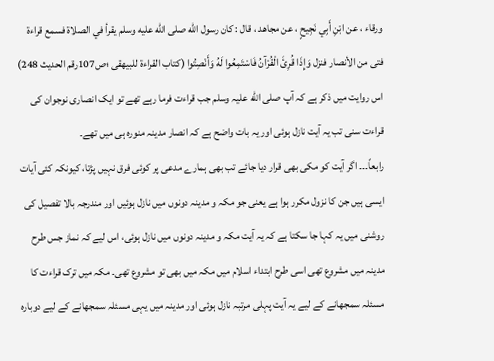ورقاء ، عن ابْنِ أَبِي نَجِيحٍ ، عن مجاهد ، قال : كان رسول الله صلى الله عليه وسلم يقرأ في الصلاة فسمع قراءة فتى من الأنصار فنزل وَإِذَا قُرِئَ الْقُرْآنُ فَاسْتَمِعُوا لَهُ وَأَنْصِتُوا (کتاب القراءۃ للبیھقی ؛ص107رقم الحدیث 248)
اس روایت میں ذکر ہے کہ آپ صلى الله علیہ وسلم جب قراءت فرما رہے تھے تو ایک انصاری نوجوان کی قراءت سنی تب یہ آیت نازل ہوئی اور یہ بات واضح ہے کہ انصار مدینہ منورہ ہی میں تھے۔
رابعاً۔۔۔ اگر آیت کو مکی بھی قرار دیا جائے تب بھی ہمارے مدعی پر کوئی فرق نہیں پڑتا، کیونکہ کئی آیات ایسی ہیں جن کا نزول مکرر ہوا ہے یعنی جو مکہ و مدینہ دونوں میں نازل ہوئیں اور مندرجہ بالا تفصیل کی روشنی میں یہ کہا جا سکتا ہے کہ یہ آیت مکہ و مدینہ دونوں میں نازل ہوئی، اس لیے کہ نماز جس طرح مدینہ میں مشروع تھی اسی طرح ابتداء اسلام میں مکہ میں بھی تو مشروع تھی۔ مکہ میں ترک قراءت کا مسئلہ سمجھانے کے لیے یہ آیت پہلی مرتبہ نازل ہوئی اور مدینہ میں یہی مسئلہ سمجھانے کے لیے دوبارہ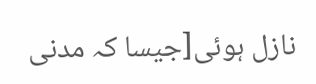نازل ہوئی[جیسا کہ مدنی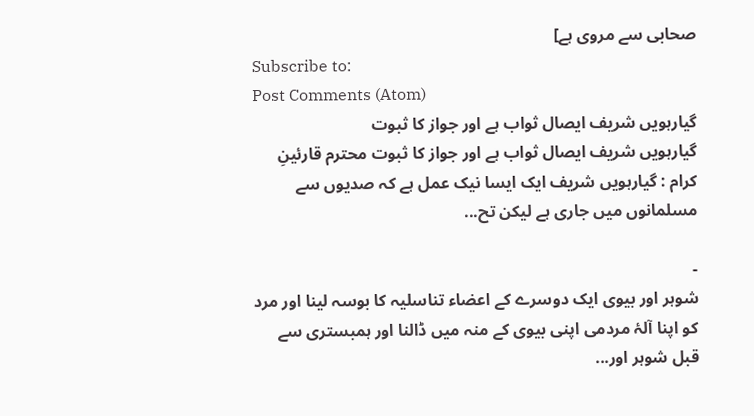صحابی سے مروی ہے]
Subscribe to:
Post Comments (Atom)
گیارہویں شریف ایصال ثواب ہے اور جواز کا ثبوت
گیارہویں شریف ایصال ثواب ہے اور جواز کا ثبوت محترم قارئینِ کرام : گیارہویں شریف ایک ایسا نیک عمل ہے کہ صدیوں سے مسلمانوں میں جاری ہے لیکن تح...

-
شوہر اور بیوی ایک دوسرے کے اعضاء تناسلیہ کا بوسہ لینا اور مرد کو اپنا آلۂ مردمی اپنی بیوی کے منہ میں ڈالنا اور ہمبستری سے قبل شوہر اور...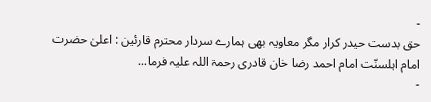-
حق بدست حیدر کرار مگر معاویہ بھی ہمارے سردار محترم قارئین : اعلیٰ حضرت امام اہلسنّت امام احمد رضا خان قادری رحمۃ اللہ علیہ فرما...
-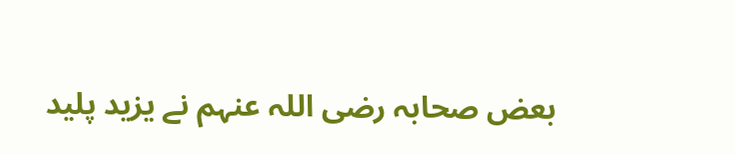بعض صحابہ رضی اللہ عنہم نے یزید پلید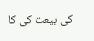کی بیعت کی کا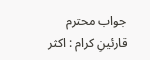جواب محترم قارئینِ کرام : اکثر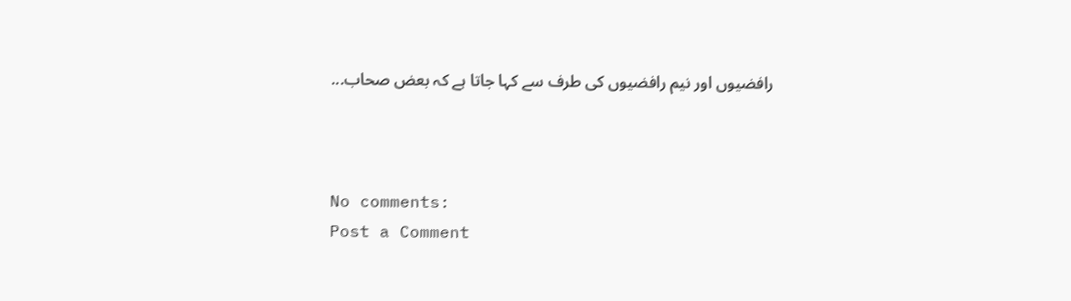رافضیوں اور نیم رافضیوں کی طرف سے کہا جاتا ہے کہ بعض صحاب...



No comments:
Post a Comment